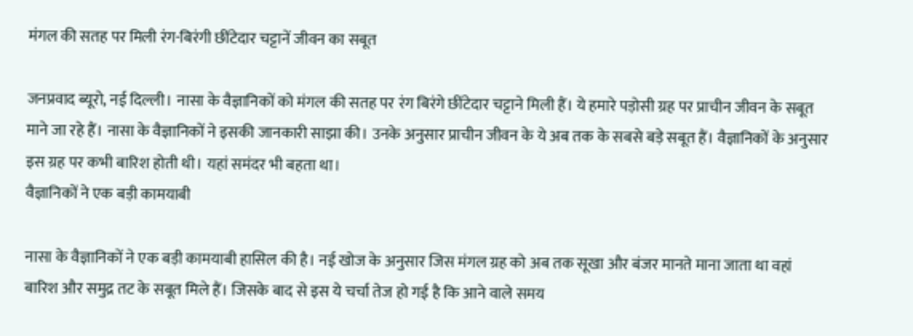मंगल की सतह पर मिली रंग-बिरंगी छींटेदार चट्टानें जीवन का सबूत

जनप्रवाद ब्यूरो, नई दिल्ली। नासा के वैज्ञानिकों को मंगल की सतह पर रंग बिरंगे छींटेदार चट्टाने मिली हैं। ये हमारे पड़ोसी ग्रह पर प्राचीन जीवन के सबूत माने जा रहे हैं। नासा के वैज्ञानिकों ने इसकी जानकारी साझा की। उनके अनुसार प्राचीन जीवन के ये अब तक के सबसे बड़े सबूत हैं। वैज्ञानिकों के अनुसार इस ग्रह पर कभी बारिश होती थी। यहां समंदर भी बहता था।
वैज्ञानिकों ने एक बड़ी कामयाबी

नासा के वैज्ञानिकों ने एक बड़ी कामयाबी हासिल की है। नई खोज के अनुसार जिस मंगल ग्रह को अब तक सूखा और बंजर मानते माना जाता था वहां बारिश और समुद्र तट के सबूत मिले हैं। जिसके बाद से इस ये चर्चा तेज हो गई है कि आने वाले समय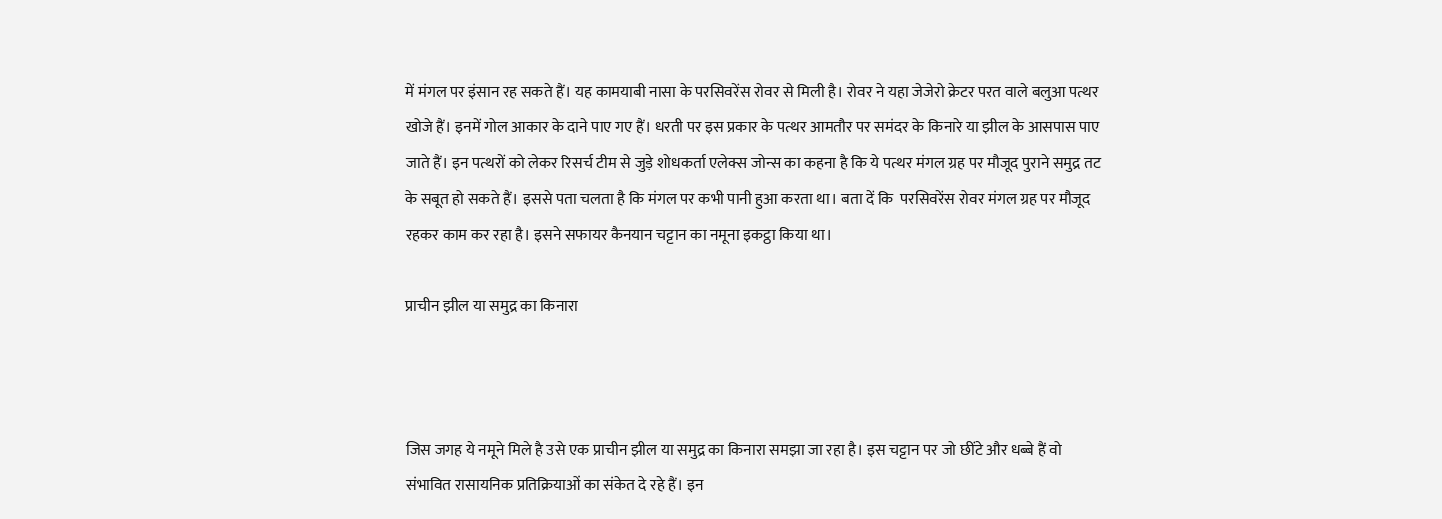में मंगल पर इंसान रह सकते हैं। यह कामयाबी नासा के परसिवरेंस रोवर से मिली है। रोवर ने यहा जेजेरो क्रेटर परत वाले बलुआ पत्थर खोजे हैं। इनमें गोल आकार के दाने पाए गए हैं। धरती पर इस प्रकार के पत्थर आमतौर पर समंदर के किनारे या झील के आसपास पाए जाते हैं। इन पत्थरों को लेकर रिसर्च टीम से जुड़े शोधकर्ता एलेक्स जोन्स का कहना है कि ये पत्थर मंगल ग्रह पर मौजूद पुराने समुद्र तट के सबूत हो सकते हैं। इससे पता चलता है कि मंगल पर कभी पानी हुआ करता था। बता दें कि  परसिवरेंस रोवर मंगल ग्रह पर मौजूद रहकर काम कर रहा है। इसने सफायर कैनयान चट्टान का नमूना इकट्ठा किया था।

प्राचीन झील या समुद्र का किनारा



जिस जगह ये नमूने मिले है उसे एक प्राचीन झील या समुद्र का किनारा समझा जा रहा है। इस चट्टान पर जो छींटे और धब्बे हैं वो संभावित रासायनिक प्रतिक्रियाओं का संकेत दे रहे हैं। इन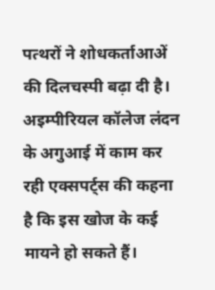पत्थरों ने शोधकर्ताआअ‍ें की दिलचस्पी बढ़ा दी है। अइम्पीरियल कॉलेज लंदन के अगुआई में काम कर रही एक्सपर्ट्स की कहना है कि इस खोज के कई मायने हो सकते हैं।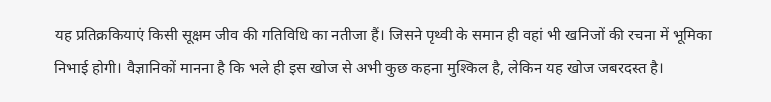यह प्रतिक्रकियाएं किसी सूक्षम जीव की गतिविधि का नतीजा हैं। जिसने पृथ्वी के समान ही वहां भी खनिजों की रचना में भूमिका निभाई होगी। वैज्ञानिकों मानना है कि भले ही इस खोज से अभी कुछ कहना मुश्किल है, लेकिन यह खोज जबरदस्त है।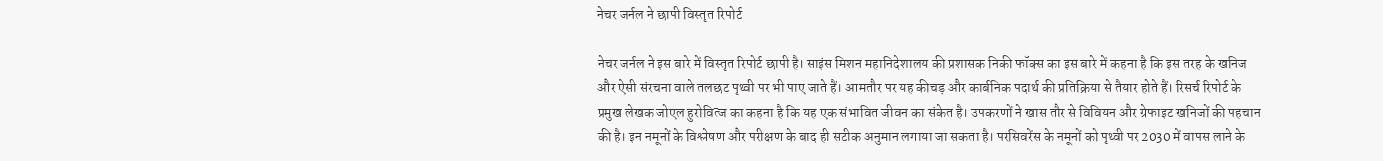नेचर जर्नल ने छापी विस्तृत रिपोर्ट

नेचर जर्नल ने इस बारे में विस्तृत रिपोर्ट छापी है। साइंस मिशन महानिदेशालय की प्रशासक निकी फॉक्स का इस बारे में कहना है कि इस तरह के खनिज और ऐसी संरचना वाले तलछट पृथ्वी पर भी पाए जाते हैं। आमतौर पर यह कीचड़ और कार्बनिक पदार्थ की प्रतिक्रिया से तैयार होते हैं। रिसर्च रिपोर्ट के प्रमुख लेखक जोएल हुरोवित्ज का कहना है कि यह एक संभावित जीवन का संकेत है। उपकरणों ने खास तौर से विवियन और ग्रेफाइट खनिजों की पहचान की है। इन नमूनों के विश्लेषण और परीक्षण के बाद ही सटीक अनुमान लगाया जा सकता है। परसिवरेंस के नमूनों को पृथ्वी पर 2030 में वापस लाने के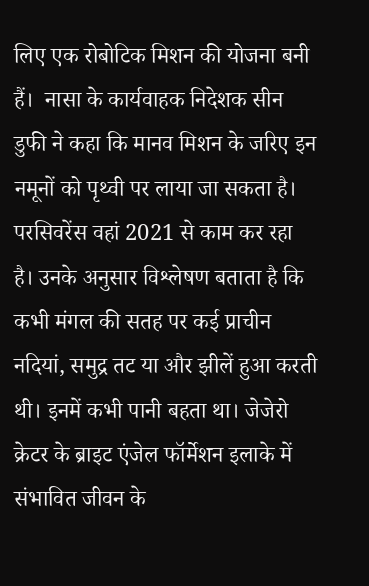लिए एक रोबोटिक मिशन की योजना बनी हैं।  नासा के कार्यवाहक निदेशक सीन डुफी ने कहा कि मानव मिशन के जरिए इन नमूनों को पृथ्वी पर लाया जा सकता है। परसिवरेंस वहां 2021 से काम कर रहा है। उनके अनुसार विश्लेषण बताता है कि कभी मंगल की सतह पर कई प्राचीन नदियां, समुद्र तट या और झीलें हुआ करती थी। इनमें कभी पानी बहता था। जेजेरो क्रेटर के ब्राइट एंजेल फॉर्मेशन इलाके में संभावित जीवन के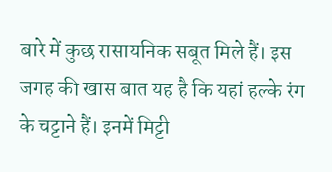बारे में कुछ रासायनिक सबूत मिले हैं। इस जगह की खास बात यह है कि यहां हल्के रंग के चट्टाने हैं। इनमें मिट्टी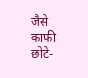जैसे काफी छोटे-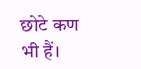छोटे कण भी हैं।